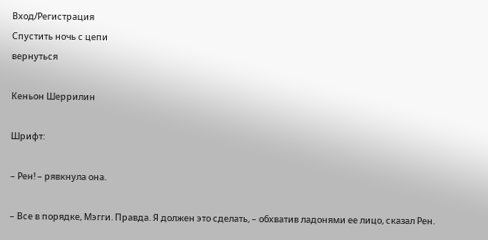Вход/Регистрация
Спустить ночь с цепи
вернуться

Кеньон Шеррилин

Шрифт:

– Рен! – рявкнула она.

– Все в порядке, Мэгги. Правда. Я должен это сделать, – обхватив ладонями ее лицо, сказал Рен.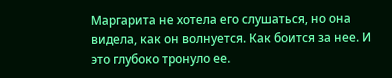Маргарита не хотела его слушаться, но она видела, как он волнуется. Как боится за нее. И это глубоко тронуло ее.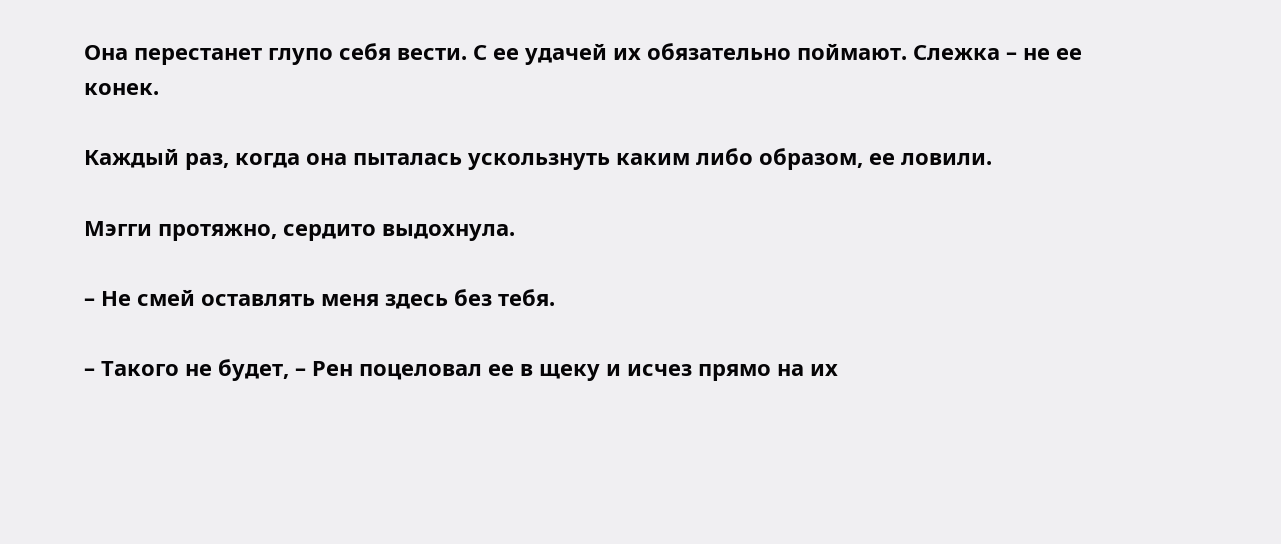Она перестанет глупо себя вести. С ее удачей их обязательно поймают. Слежка – не ее конек.

Каждый раз, когда она пыталась ускользнуть каким либо образом, ее ловили.

Мэгги протяжно, сердито выдохнула.

– Не смей оставлять меня здесь без тебя.

– Такого не будет, – Рен поцеловал ее в щеку и исчез прямо на их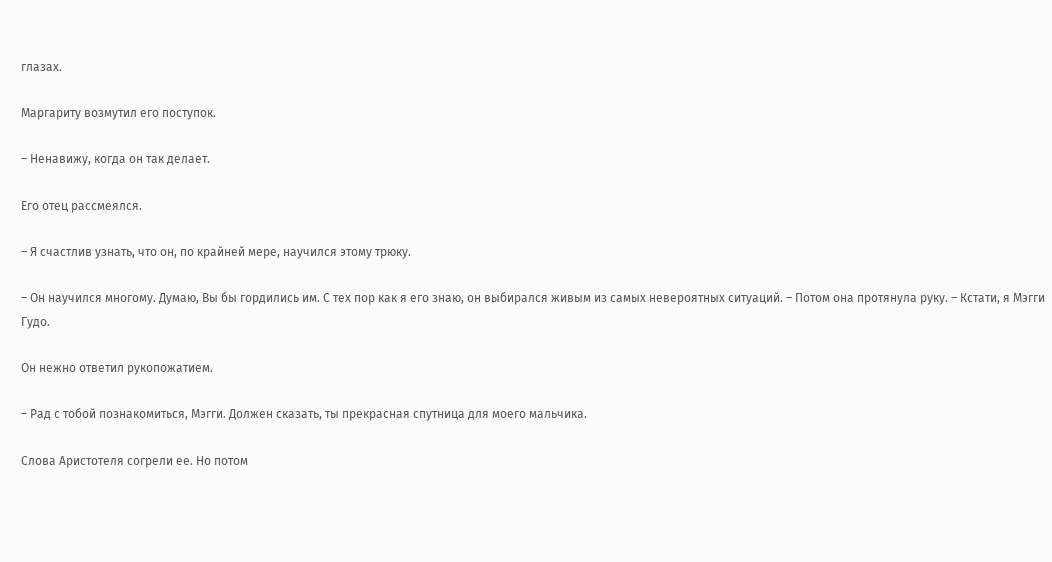глазах.

Маргариту возмутил его поступок.

– Ненавижу, когда он так делает.

Его отец рассмеялся.

– Я счастлив узнать, что он, по крайней мере, научился этому трюку.

– Он научился многому. Думаю, Вы бы гордились им. С тех пор как я его знаю, он выбирался живым из самых невероятных ситуаций. – Потом она протянула руку. – Кстати, я Мэгги Гудо.

Он нежно ответил рукопожатием.

– Рад с тобой познакомиться, Мэгги. Должен сказать, ты прекрасная спутница для моего мальчика.

Слова Аристотеля согрели ее. Но потом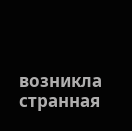возникла странная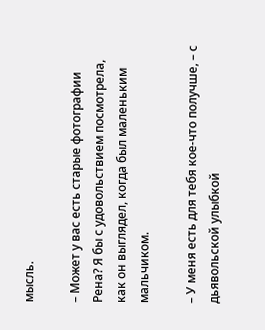мысль.

– Может у вас есть старые фотографии Рена? Я бы с удовольствием посмотрела, как он выглядел, когда был маленьким мальчиком.

– У меня есть для тебя кое-что получше, – с дьявольской улыбкой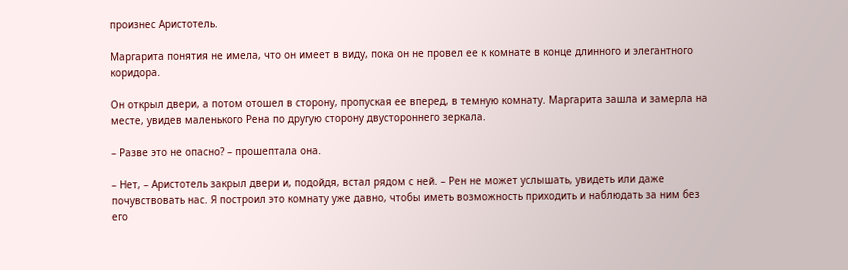произнес Аристотель.

Маргарита понятия не имела, что он имеет в виду, пока он не провел ее к комнате в конце длинного и элегантного коридора.

Он открыл двери, а потом отошел в сторону, пропуская ее вперед, в темную комнату. Маргарита зашла и замерла на месте, увидев маленького Рена по другую сторону двустороннего зеркала.

– Разве это не опасно? – прошептала она.

– Нет, – Аристотель закрыл двери и, подойдя, встал рядом с ней. – Рен не может услышать, увидеть или даже почувствовать нас. Я построил это комнату уже давно, чтобы иметь возможность приходить и наблюдать за ним без его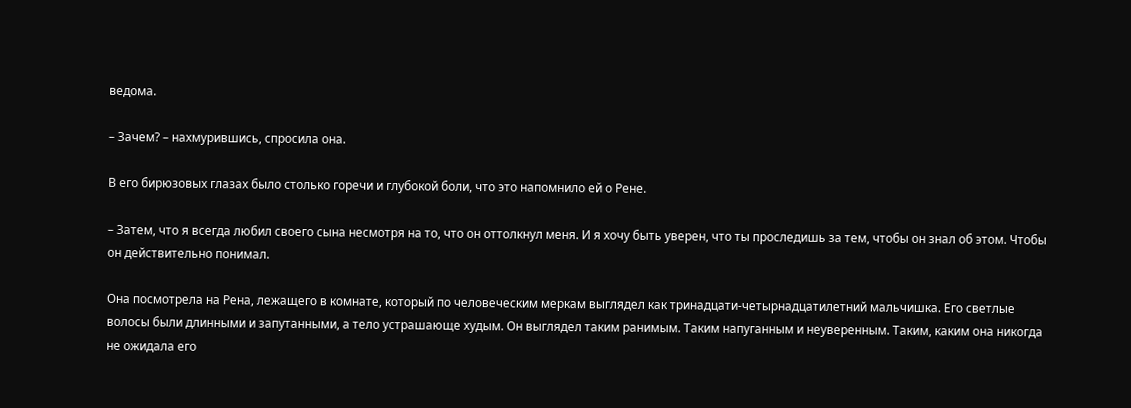ведома.

– Зачем? – нахмурившись, спросила она.

В его бирюзовых глазах было столько горечи и глубокой боли, что это напомнило ей о Рене.

– Затем, что я всегда любил своего сына несмотря на то, что он оттолкнул меня. И я хочу быть уверен, что ты проследишь за тем, чтобы он знал об этом. Чтобы он действительно понимал.

Она посмотрела на Рена, лежащего в комнате, который по человеческим меркам выглядел как тринадцати-четырнадцатилетний мальчишка. Его светлые волосы были длинными и запутанными, а тело устрашающе худым. Он выглядел таким ранимым. Таким напуганным и неуверенным. Таким, каким она никогда не ожидала его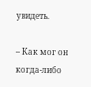увидеть.

– Как мог он когда-либо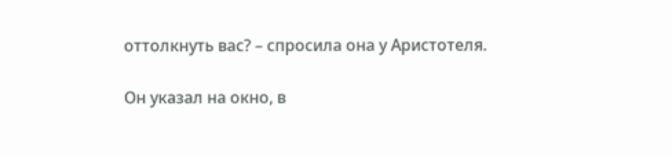оттолкнуть вас? – спросила она у Аристотеля.

Он указал на окно, в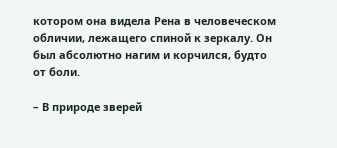котором она видела Рена в человеческом обличии, лежащего спиной к зеркалу. Он был абсолютно нагим и корчился, будто от боли.

– В природе зверей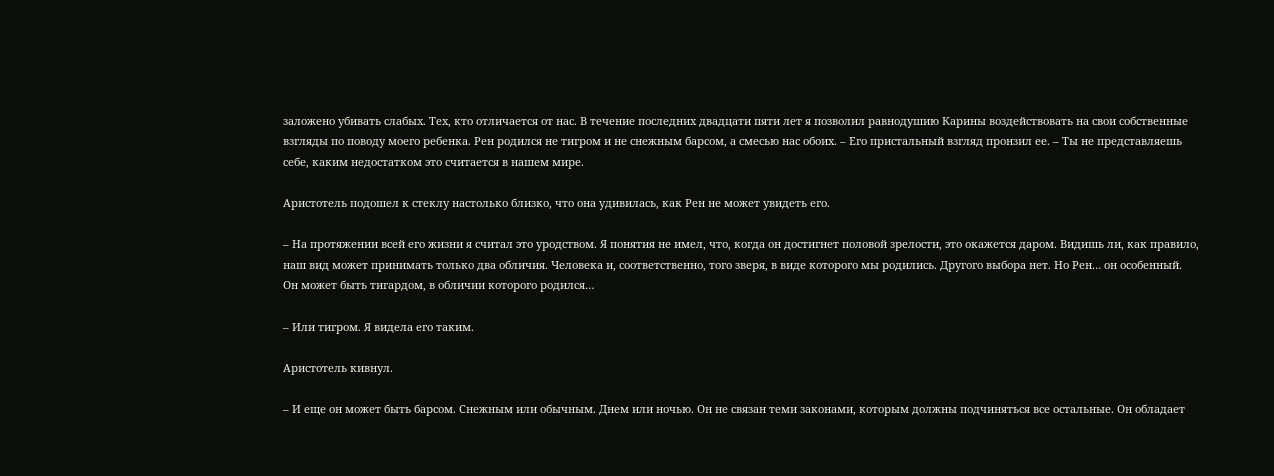заложено убивать слабых. Тех, кто отличается от нас. В течение последних двадцати пяти лет я позволил равнодушию Карины воздействовать на свои собственные взгляды по поводу моего ребенка. Рен родился не тигром и не снежным барсом, а смесью нас обоих. – Его пристальный взгляд пронзил ее. – Ты не представляешь себе, каким недостатком это считается в нашем мире.

Аристотель подошел к стеклу настолько близко, что она удивилась, как Рен не может увидеть его.

– На протяжении всей его жизни я считал это уродством. Я понятия не имел, что, когда он достигнет половой зрелости, это окажется даром. Видишь ли, как правило, наш вид может принимать только два обличия. Человека и, соответственно, того зверя, в виде которого мы родились. Другого выбора нет. Но Рен… он особенный. Он может быть тигардом, в обличии которого родился…

– Или тигром. Я видела его таким.

Аристотель кивнул.

– И еще он может быть барсом. Снежным или обычным. Днем или ночью. Он не связан теми законами, которым должны подчиняться все остальные. Он обладает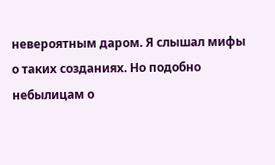невероятным даром. Я слышал мифы о таких созданиях. Но подобно небылицам о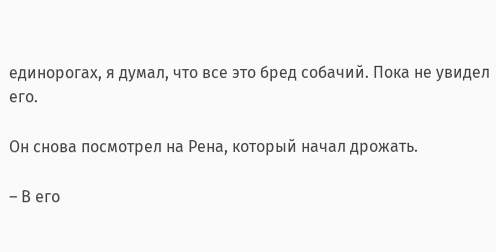единорогах, я думал, что все это бред собачий. Пока не увидел его.

Он снова посмотрел на Рена, который начал дрожать.

– В его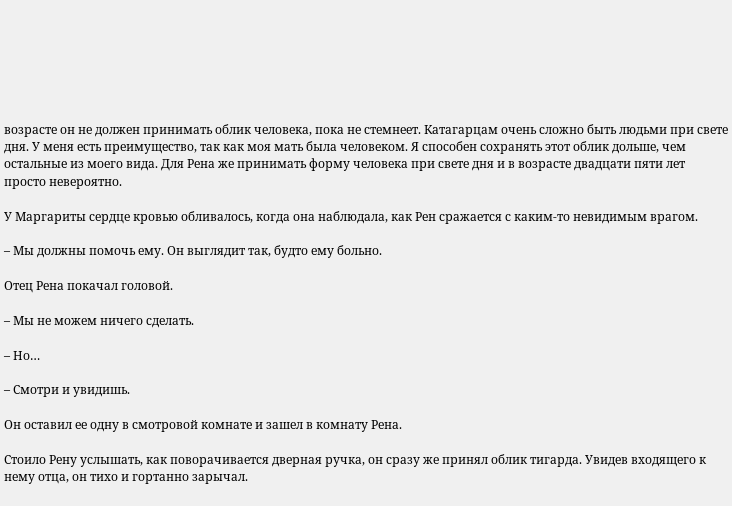возрасте он не должен принимать облик человека, пока не стемнеет. Катагарцам очень сложно быть людьми при свете дня. У меня есть преимущество, так как моя мать была человеком. Я способен сохранять этот облик дольше, чем остальные из моего вида. Для Рена же принимать форму человека при свете дня и в возрасте двадцати пяти лет просто невероятно.

У Маргариты сердце кровью обливалось, когда она наблюдала, как Рен сражается с каким-то невидимым врагом.

– Мы должны помочь ему. Он выглядит так, будто ему больно.

Отец Рена покачал головой.

– Мы не можем ничего сделать.

– Но…

– Смотри и увидишь.

Он оставил ее одну в смотровой комнате и зашел в комнату Рена.

Стоило Рену услышать, как поворачивается дверная ручка, он сразу же принял облик тигарда. Увидев входящего к нему отца, он тихо и гортанно зарычал.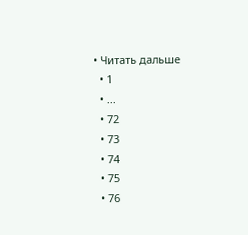• Читать дальше
  • 1
  • ...
  • 72
  • 73
  • 74
  • 75
  • 76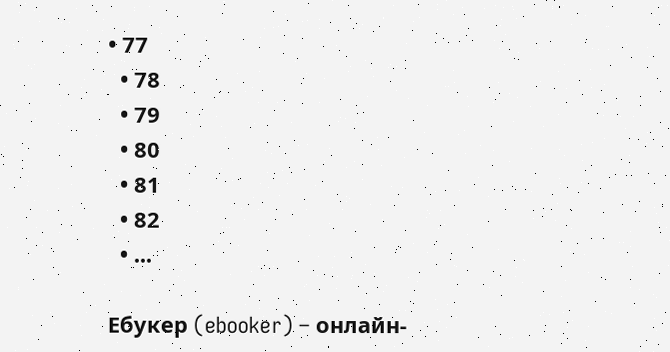• 77
  • 78
  • 79
  • 80
  • 81
  • 82
  • ...

Ебукер (ebooker) – онлайн-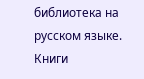библиотека на русском языке. Книги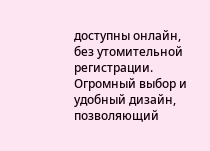доступны онлайн, без утомительной регистрации. Огромный выбор и удобный дизайн, позволяющий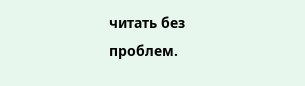читать без проблем.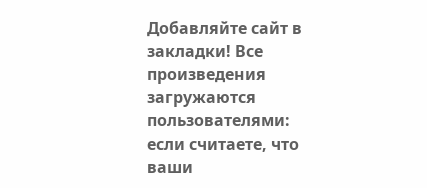Добавляйте сайт в закладки! Все произведения загружаются пользователями: если считаете, что ваши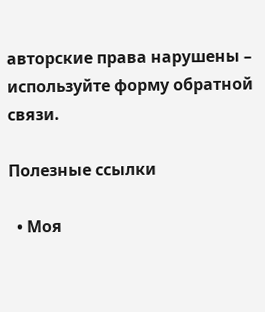авторские права нарушены – используйте форму обратной связи.

Полезные ссылки

  • Моя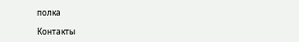полка

Контакты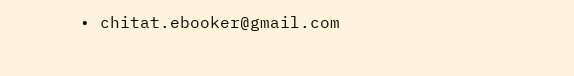• chitat.ebooker@gmail.com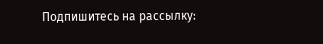Подпишитесь на рассылку: